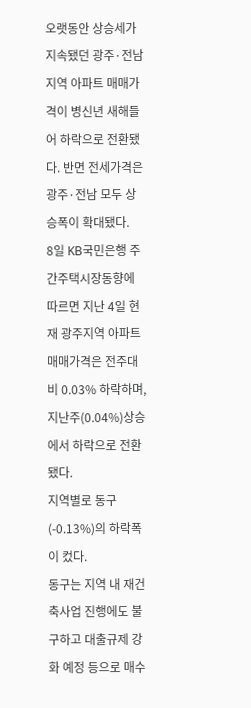오랫동안 상승세가 지속됐던 광주·전남지역 아파트 매매가격이 병신년 새해들어 하락으로 전환됐다. 반면 전세가격은 광주·전남 모두 상승폭이 확대됐다.
8일 KB국민은행 주간주택시장동향에 따르면 지난 4일 현재 광주지역 아파트 매매가격은 전주대비 0.03% 하락하며, 지난주(0.04%)상승에서 하락으로 전환됐다.
지역별로 동구(-0.13%)의 하락폭이 컸다.
동구는 지역 내 재건축사업 진행에도 불구하고 대출규제 강화 예정 등으로 매수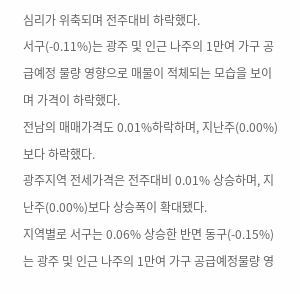심리가 위축되며 전주대비 하락했다.
서구(-0.11%)는 광주 및 인근 나주의 1만여 가구 공급예정 물량 영향으로 매물이 적체되는 모습을 보이며 가격이 하락했다.
전남의 매매가격도 0.01%하락하며, 지난주(0.00%)보다 하락했다.
광주지역 전세가격은 전주대비 0.01% 상승하며, 지난주(0.00%)보다 상승폭이 확대됐다.
지역별로 서구는 0.06% 상승한 반면 동구(-0.15%)는 광주 및 인근 나주의 1만여 가구 공급예정물량 영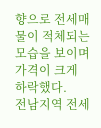향으로 전세매물이 적체되는 모습을 보이며 가격이 크게 하락했다.
전남지역 전세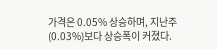가격은 0.05% 상승하며, 지난주(0.03%)보다 상승폭이 커졌다.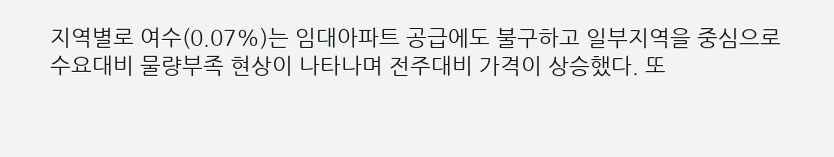지역별로 여수(0.07%)는 임대아파트 공급에도 불구하고 일부지역을 중심으로 수요대비 물량부족 현상이 나타나며 전주대비 가격이 상승했다. 또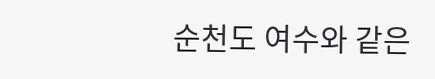순천도 여수와 같은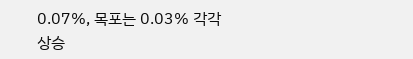0.07%, 목포는 0.03% 각각 상승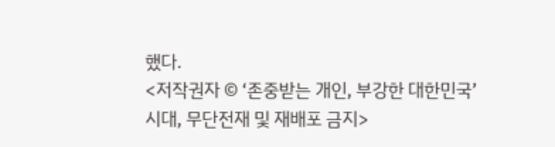했다.
<저작권자 © ‘존중받는 개인, 부강한 대한민국’ 시대, 무단전재 및 재배포 금지>